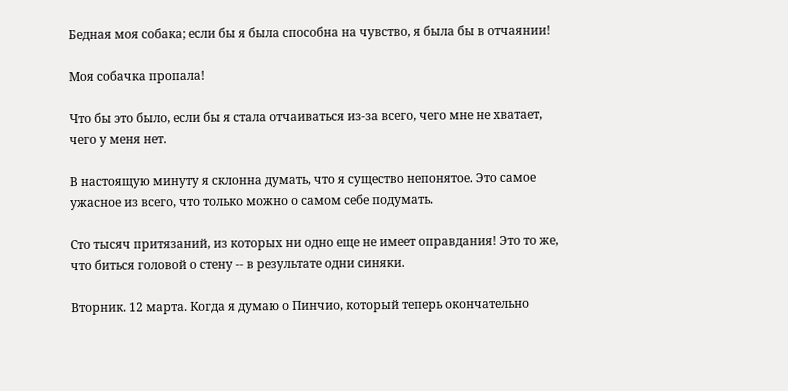Бедная моя собака; если бы я была способна на чувство, я была бы в отчаянии!

Моя собачка пропала!

Что бы это было, если бы я стала отчаиваться из-за всего, чего мне не хватает, чего у меня нет.

В настоящую минуту я склонна думать, что я существо непонятое. Это самое ужасное из всего, что только можно о самом себе подумать.

Сто тысяч притязаний, из которых ни одно еще не имеет оправдания! Это то же, что биться головой о стену -- в результате одни синяки.

Вторник. 12 марта. Когда я думаю о Пинчио, который теперь окончательно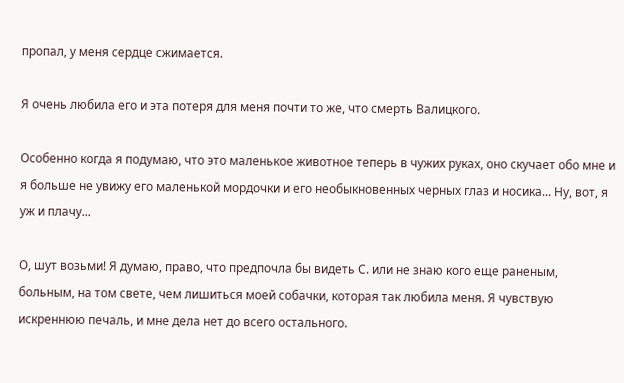пропал, у меня сердце сжимается.

Я очень любила его и эта потеря для меня почти то же, что смерть Валицкого.

Особенно когда я подумаю, что это маленькое животное теперь в чужих руках, оно скучает обо мне и я больше не увижу его маленькой мордочки и его необыкновенных черных глаз и носика... Ну, вот, я уж и плачу...

О, шут возьми! Я думаю, право, что предпочла бы видеть С. или не знаю кого еще раненым, больным, на том свете, чем лишиться моей собачки, которая так любила меня. Я чувствую искреннюю печаль, и мне дела нет до всего остального.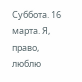Суббота. 16 марта. Я, право, люблю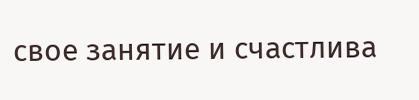свое занятие и счастлива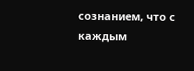сознанием, что с каждым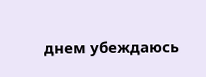днем убеждаюсь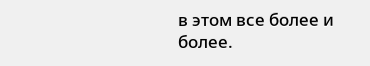в этом все более и более.